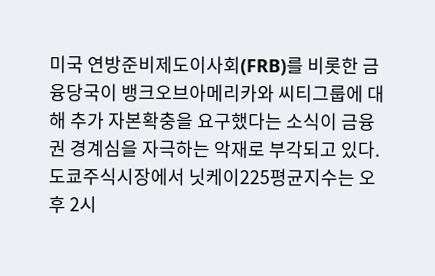미국 연방준비제도이사회(FRB)를 비롯한 금융당국이 뱅크오브아메리카와 씨티그룹에 대해 추가 자본확충을 요구했다는 소식이 금융권 경계심을 자극하는 악재로 부각되고 있다.
도쿄주식시장에서 닛케이225평균지수는 오후 2시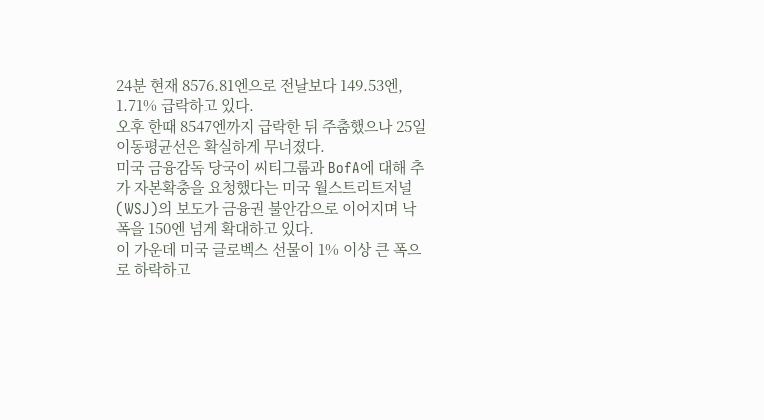24분 현재 8576.81엔으로 전날보다 149.53엔, 1.71% 급락하고 있다.
오후 한때 8547엔까지 급락한 뒤 주춤했으나 25일 이동평균선은 확실하게 무너졌다.
미국 금융감독 당국이 씨티그룹과 BofA에 대해 추가 자본확충을 요청했다는 미국 월스트리트저널(WSJ)의 보도가 금융권 불안감으로 이어지며 낙폭을 150엔 넘게 확대하고 있다.
이 가운데 미국 글로벡스 선물이 1% 이상 큰 폭으로 하락하고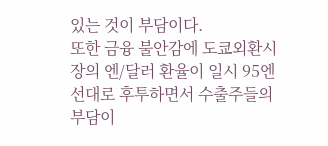있는 것이 부담이다.
또한 금융 불안감에 도쿄외환시장의 엔/달러 환율이 일시 95엔선대로 후투하면서 수출주들의 부담이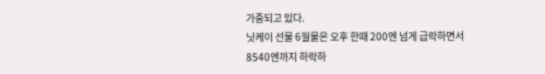가중되고 있다.
닛케이 선물 6월물은 오후 한때 200엔 넘게 급락하면서 8540엔까지 하락하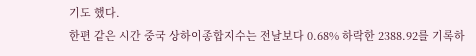기도 했다.
한편 같은 시간 중국 상하이종합지수는 전날보다 0.68% 하락한 2388.92를 기록하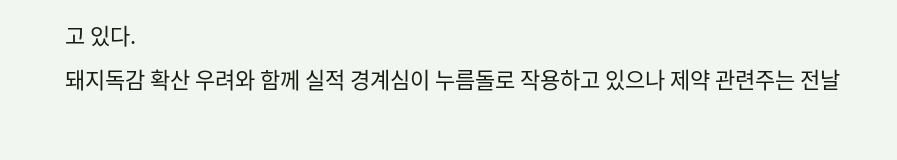고 있다.
돼지독감 확산 우려와 함께 실적 경계심이 누름돌로 작용하고 있으나 제약 관련주는 전날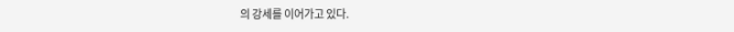의 강세를 이어가고 있다.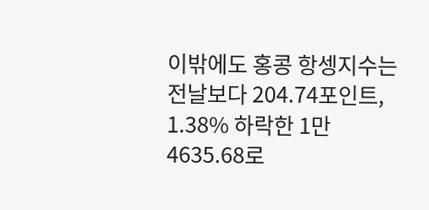이밖에도 홍콩 항셍지수는 전날보다 204.74포인트, 1.38% 하락한 1만 4635.68로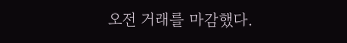오전 거래를 마감했다.